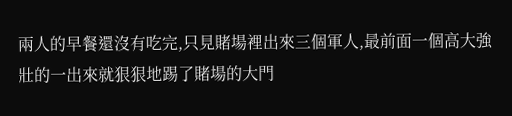兩人的早餐還沒有吃完,只見賭場裡出來三個軍人,最前面一個高大強壯的一出來就狠狠地踢了賭場的大門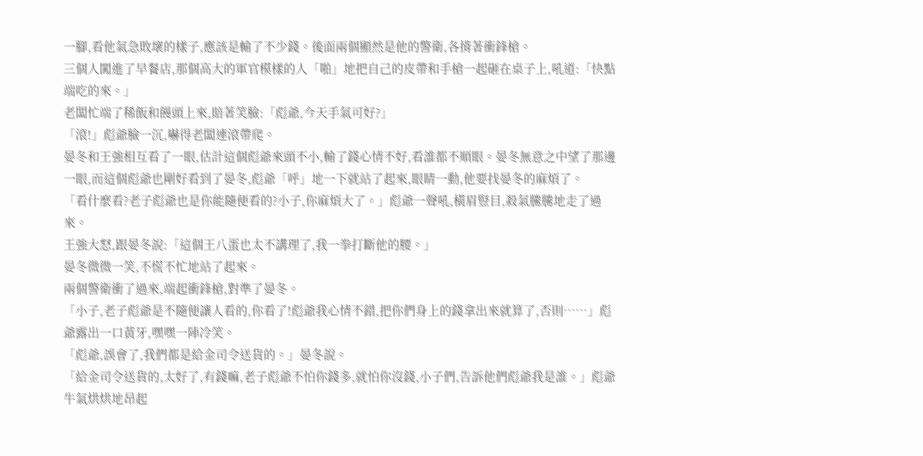一腳,看他氣急敗壞的樣子,應該是輸了不少錢。後面兩個顯然是他的警衛,各揹著衝鋒槍。
三個人闖進了早餐店,那個高大的軍官模樣的人「啪」地把自己的皮帶和手槍一起砸在桌子上,吼道:「快點端吃的來。」
老闆忙端了稀飯和饅頭上來,賠著笑臉:「彪爺,今天手氣可好?」
「滾!」彪爺臉一沉,嚇得老闆連滾帶爬。
晏冬和王強相互看了一眼,估計這個彪爺來頭不小,輸了錢心情不好,看誰都不順眼。晏冬無意之中望了那邊一眼,而這個彪爺也剛好看到了晏冬,彪爺「呼」地一下就站了起來,眼睛一動,他要找晏冬的麻煩了。
「看什麼看?老子彪爺也是你能隨便看的?小子,你麻煩大了。」彪爺一聲吼,橫眉豎目,殺氣騰騰地走了過來。
王強大怒,跟晏冬說:「這個王八蛋也太不講理了,我一拳打斷他的腰。」
晏冬微微一笑,不慌不忙地站了起來。
兩個警衛衝了過來,端起衝鋒槍,對準了晏冬。
「小子,老子彪爺是不隨便讓人看的,你看了!彪爺我心情不錯,把你們身上的錢拿出來就算了,否則……」彪爺露出一口黃牙,嘿嘿一陣冷笑。
「彪爺,誤會了,我們都是給金司令送貨的。」晏冬說。
「給金司令送貨的,太好了,有錢嘛,老子彪爺不怕你錢多,就怕你沒錢,小子們,告訴他們彪爺我是誰。」彪爺牛氣烘烘地昂起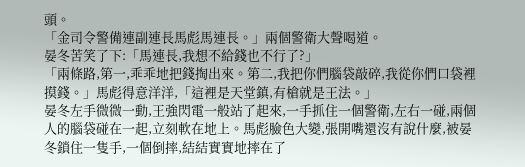頭。
「金司令警備連副連長馬彪馬連長。」兩個警衛大聲喝道。
晏冬苦笑了下:「馬連長,我想不給錢也不行了?」
「兩條路,第一,乖乖地把錢掏出來。第二,我把你們腦袋敲碎,我從你們口袋裡摸錢。」馬彪得意洋洋,「這裡是天堂鎮,有槍就是王法。」
晏冬左手微微一動,王強閃電一般站了起來,一手抓住一個警衛,左右一碰,兩個人的腦袋碰在一起,立刻軟在地上。馬彪臉色大變,張開嘴還沒有說什麼,被晏冬鎖住一隻手,一個倒摔,結結實實地摔在了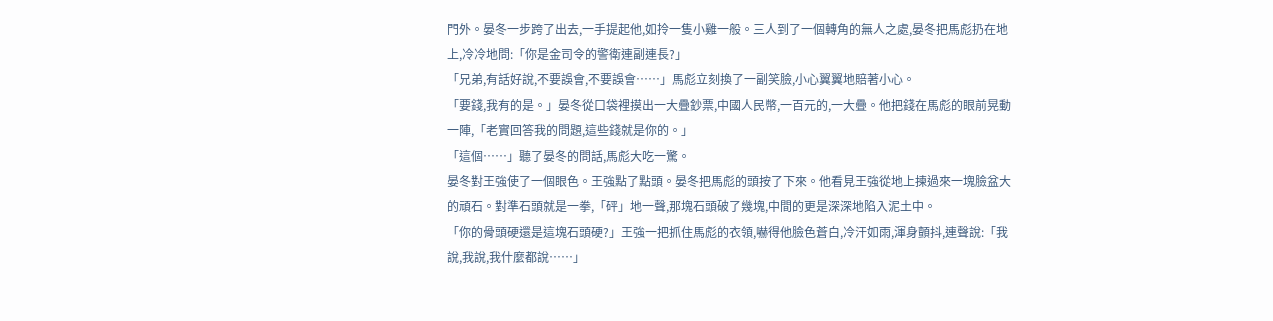門外。晏冬一步跨了出去,一手提起他,如拎一隻小雞一般。三人到了一個轉角的無人之處,晏冬把馬彪扔在地上,冷冷地問:「你是金司令的警衛連副連長?」
「兄弟,有話好說,不要誤會,不要誤會……」馬彪立刻換了一副笑臉,小心翼翼地賠著小心。
「要錢,我有的是。」晏冬從口袋裡摸出一大疊鈔票,中國人民幣,一百元的,一大疊。他把錢在馬彪的眼前晃動一陣,「老實回答我的問題,這些錢就是你的。」
「這個……」聽了晏冬的問話,馬彪大吃一驚。
晏冬對王強使了一個眼色。王強點了點頭。晏冬把馬彪的頭按了下來。他看見王強從地上揀過來一塊臉盆大的頑石。對準石頭就是一拳,「砰」地一聲,那塊石頭破了幾塊,中間的更是深深地陷入泥土中。
「你的骨頭硬還是這塊石頭硬?」王強一把抓住馬彪的衣領,嚇得他臉色蒼白,冷汗如雨,渾身顫抖,連聲說:「我說,我說,我什麼都說……」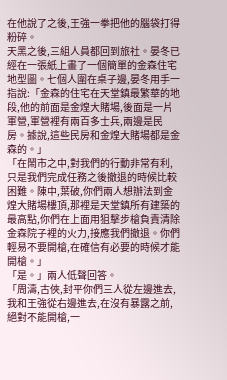在他說了之後,王強一拳把他的腦袋打得粉碎。
天黑之後,三組人員都回到旅社。晏冬已經在一張紙上畫了一個簡單的金森住宅地型圖。七個人圍在桌子邊,晏冬用手一指說:「金森的住宅在天堂鎮最繁華的地段,他的前面是金煌大賭場,後面是一片軍營,軍營裡有兩百多士兵,兩邊是民房。據說,這些民房和金煌大賭場都是金森的。」
「在鬧市之中,對我們的行動非常有利,只是我們完成任務之後撤退的時候比較困難。陳中,葉破,你們兩人想辦法到金煌大賭場樓頂,那裡是天堂鎮所有建築的最高點,你們在上面用狙擊步槍負責清除金森院子裡的火力,接應我們撤退。你們輕易不要開槍,在確信有必要的時候才能開槍。」
「是。」兩人低聲回答。
「周濤,古俠,封平你們三人從左邊進去,我和王強從右邊進去,在沒有暴露之前,絕對不能開槍,一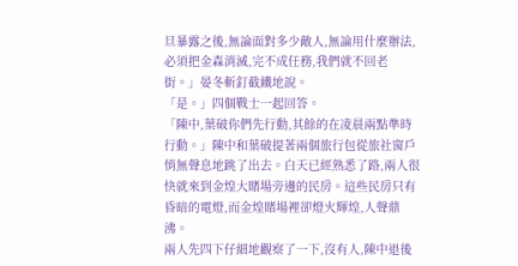旦暴露之後,無論面對多少敵人,無論用什麼辦法,必須把金森消滅,完不成任務,我們就不回老街。」晏冬斬釘截鐵地說。
「是。」四個戰士一起回答。
「陳中,葉破你們先行動,其餘的在凌晨兩點準時行動。」陳中和葉破提著兩個旅行包從旅社窗戶悄無聲息地跳了出去。白天已經熟悉了路,兩人很快就來到金煌大賭場旁邊的民房。這些民房只有昏暗的電燈,而金煌賭場裡卻燈火輝煌,人聲鼎沸。
兩人先四下仔細地觀察了一下,沒有人,陳中退後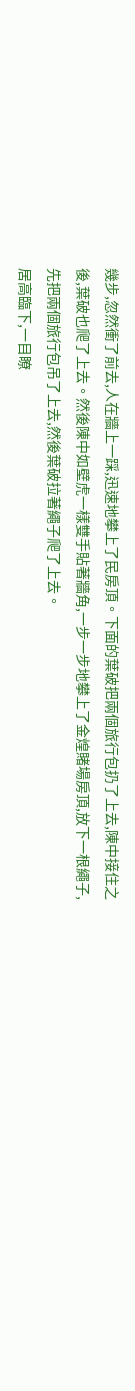幾步,忽然衝了前去,人在牆上一踩,迅速地攀上了民房頂。下面的葉破把兩個旅行包扔了上去,陳中接住之後,葉破也爬了上去。然後陳中如壁虎一樣雙手貼著牆角,一步一步地攀上了金煌賭場房頂,放下一根繩子,先把兩個旅行包吊了上去,然後葉破拉著繩子爬了上去。
居高臨下,一目瞭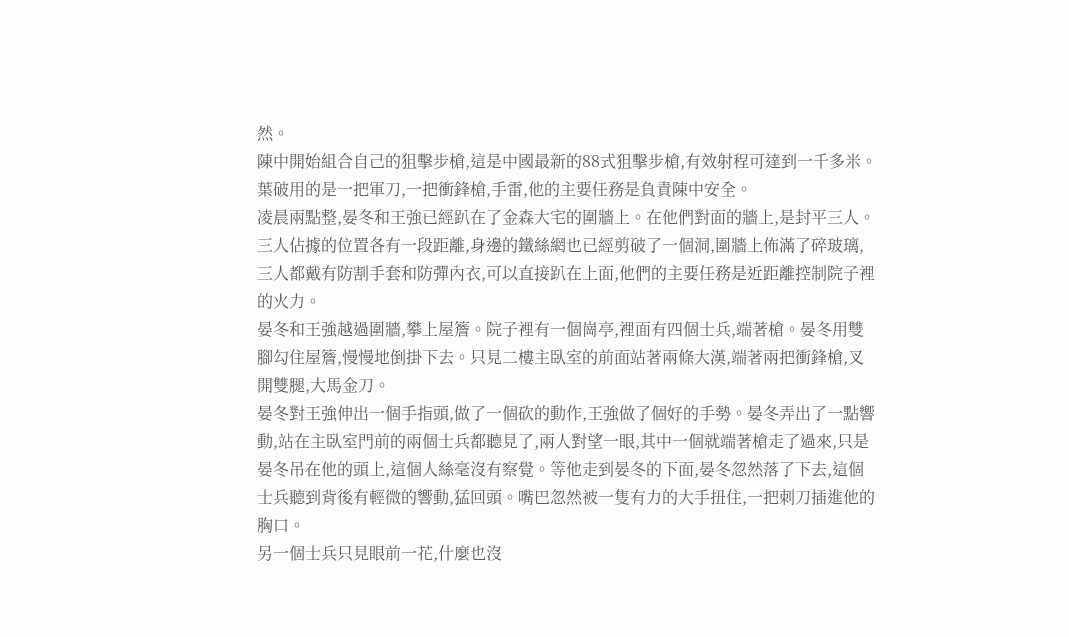然。
陳中開始組合自己的狙擊步槍,這是中國最新的88式狙擊步槍,有效射程可達到一千多米。葉破用的是一把軍刀,一把衝鋒槍,手雷,他的主要任務是負責陳中安全。
凌晨兩點整,晏冬和王強已經趴在了金森大宅的圍牆上。在他們對面的牆上,是封平三人。三人佔據的位置各有一段距離,身邊的鐵絲網也已經剪破了一個洞,圍牆上佈滿了碎玻璃,三人都戴有防割手套和防彈內衣,可以直接趴在上面,他們的主要任務是近距離控制院子裡的火力。
晏冬和王強越過圍牆,攀上屋簷。院子裡有一個崗亭,裡面有四個士兵,端著槍。晏冬用雙腳勾住屋簷,慢慢地倒掛下去。只見二樓主臥室的前面站著兩條大漢,端著兩把衝鋒槍,叉開雙腿,大馬金刀。
晏冬對王強伸出一個手指頭,做了一個砍的動作,王強做了個好的手勢。晏冬弄出了一點響動,站在主臥室門前的兩個士兵都聽見了,兩人對望一眼,其中一個就端著槍走了過來,只是晏冬吊在他的頭上,這個人絲毫沒有察覺。等他走到晏冬的下面,晏冬忽然落了下去,這個士兵聽到背後有輕微的響動,猛回頭。嘴巴忽然被一隻有力的大手扭住,一把刺刀插進他的胸口。
另一個士兵只見眼前一花,什麼也沒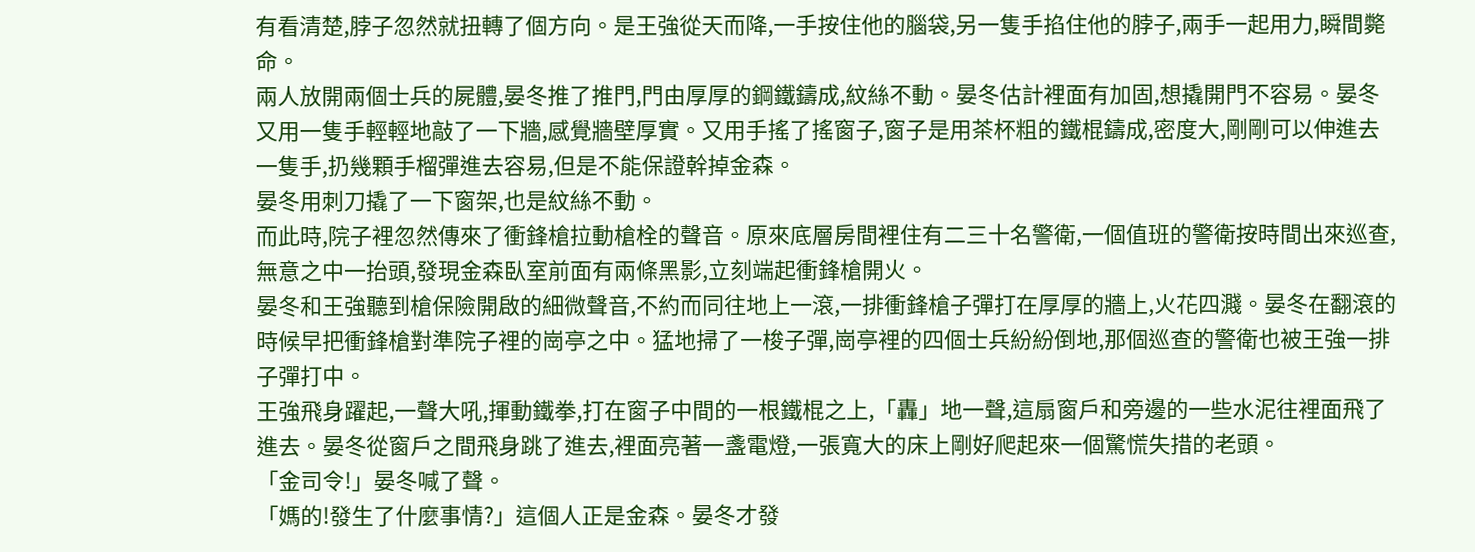有看清楚,脖子忽然就扭轉了個方向。是王強從天而降,一手按住他的腦袋,另一隻手掐住他的脖子,兩手一起用力,瞬間斃命。
兩人放開兩個士兵的屍體,晏冬推了推門,門由厚厚的鋼鐵鑄成,紋絲不動。晏冬估計裡面有加固,想撬開門不容易。晏冬又用一隻手輕輕地敲了一下牆,感覺牆壁厚實。又用手搖了搖窗子,窗子是用茶杯粗的鐵棍鑄成,密度大,剛剛可以伸進去一隻手,扔幾顆手榴彈進去容易,但是不能保證幹掉金森。
晏冬用刺刀撬了一下窗架,也是紋絲不動。
而此時,院子裡忽然傳來了衝鋒槍拉動槍栓的聲音。原來底層房間裡住有二三十名警衛,一個值班的警衛按時間出來巡查,無意之中一抬頭,發現金森臥室前面有兩條黑影,立刻端起衝鋒槍開火。
晏冬和王強聽到槍保險開啟的細微聲音,不約而同往地上一滾,一排衝鋒槍子彈打在厚厚的牆上,火花四濺。晏冬在翻滾的時候早把衝鋒槍對準院子裡的崗亭之中。猛地掃了一梭子彈,崗亭裡的四個士兵紛紛倒地,那個巡查的警衛也被王強一排子彈打中。
王強飛身躍起,一聲大吼,揮動鐵拳,打在窗子中間的一根鐵棍之上,「轟」地一聲,這扇窗戶和旁邊的一些水泥往裡面飛了進去。晏冬從窗戶之間飛身跳了進去,裡面亮著一盞電燈,一張寬大的床上剛好爬起來一個驚慌失措的老頭。
「金司令!」晏冬喊了聲。
「媽的!發生了什麼事情?」這個人正是金森。晏冬才發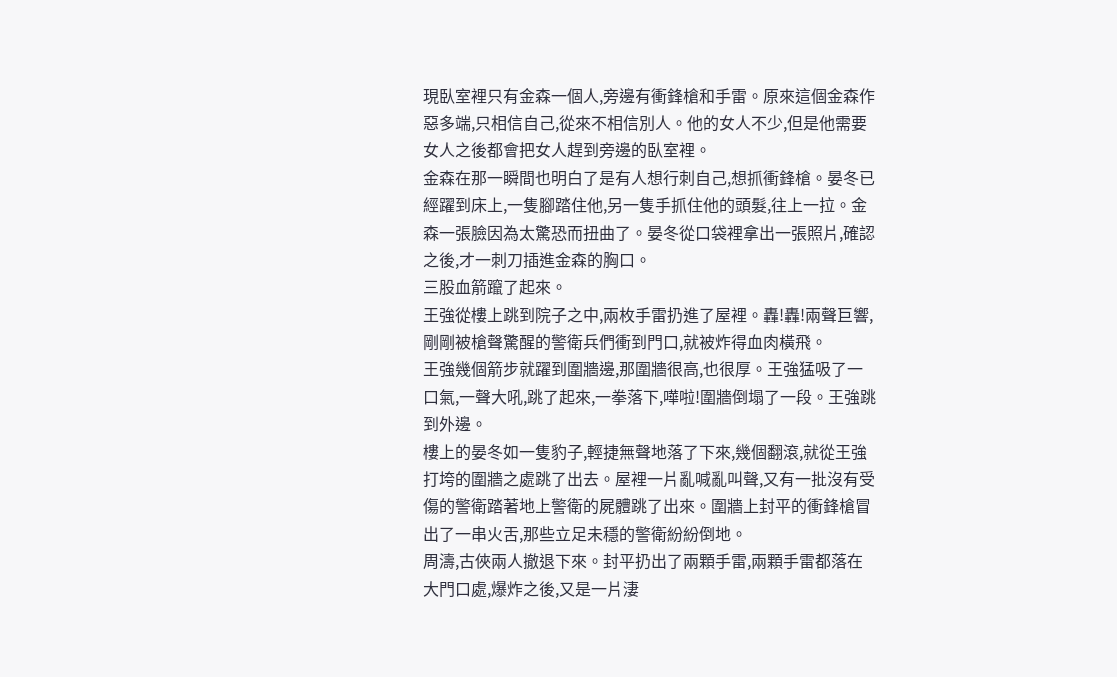現臥室裡只有金森一個人,旁邊有衝鋒槍和手雷。原來這個金森作惡多端,只相信自己,從來不相信別人。他的女人不少,但是他需要女人之後都會把女人趕到旁邊的臥室裡。
金森在那一瞬間也明白了是有人想行刺自己,想抓衝鋒槍。晏冬已經躍到床上,一隻腳踏住他,另一隻手抓住他的頭髮,往上一拉。金森一張臉因為太驚恐而扭曲了。晏冬從口袋裡拿出一張照片,確認之後,才一刺刀插進金森的胸口。
三股血箭躥了起來。
王強從樓上跳到院子之中,兩枚手雷扔進了屋裡。轟!轟!兩聲巨響,剛剛被槍聲驚醒的警衛兵們衝到門口,就被炸得血肉橫飛。
王強幾個箭步就躍到圍牆邊,那圍牆很高,也很厚。王強猛吸了一口氣,一聲大吼,跳了起來,一拳落下,嘩啦!圍牆倒塌了一段。王強跳到外邊。
樓上的晏冬如一隻豹子,輕捷無聲地落了下來,幾個翻滾,就從王強打垮的圍牆之處跳了出去。屋裡一片亂喊亂叫聲,又有一批沒有受傷的警衛踏著地上警衛的屍體跳了出來。圍牆上封平的衝鋒槍冒出了一串火舌,那些立足未穩的警衛紛紛倒地。
周濤,古俠兩人撤退下來。封平扔出了兩顆手雷,兩顆手雷都落在大門口處,爆炸之後,又是一片淒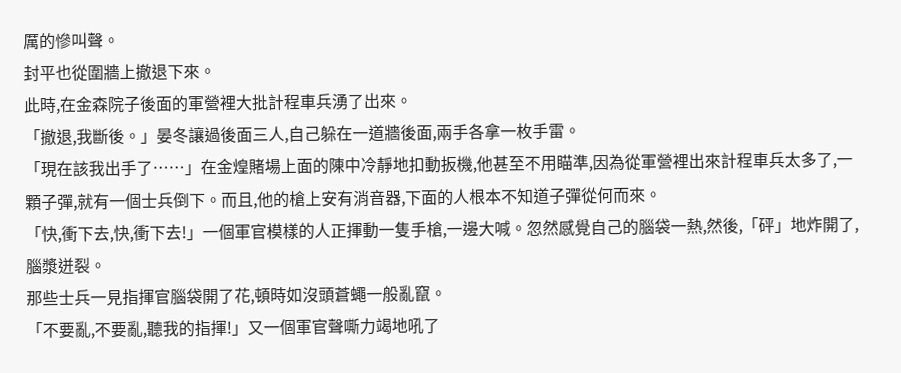厲的慘叫聲。
封平也從圍牆上撤退下來。
此時,在金森院子後面的軍營裡大批計程車兵湧了出來。
「撤退,我斷後。」晏冬讓過後面三人,自己躲在一道牆後面,兩手各拿一枚手雷。
「現在該我出手了……」在金煌賭場上面的陳中冷靜地扣動扳機,他甚至不用瞄準,因為從軍營裡出來計程車兵太多了,一顆子彈,就有一個士兵倒下。而且,他的槍上安有消音器,下面的人根本不知道子彈從何而來。
「快,衝下去,快,衝下去!」一個軍官模樣的人正揮動一隻手槍,一邊大喊。忽然感覺自己的腦袋一熱,然後,「砰」地炸開了,腦漿迸裂。
那些士兵一見指揮官腦袋開了花,頓時如沒頭蒼蠅一般亂竄。
「不要亂,不要亂,聽我的指揮!」又一個軍官聲嘶力竭地吼了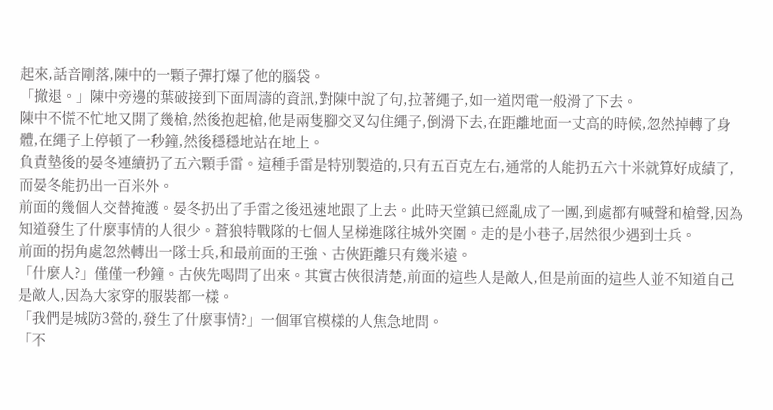起來,話音剛落,陳中的一顆子彈打爆了他的腦袋。
「撤退。」陳中旁邊的葉破接到下面周濤的資訊,對陳中說了句,拉著繩子,如一道閃電一般滑了下去。
陳中不慌不忙地又開了幾槍,然後抱起槍,他是兩隻腳交叉勾住繩子,倒滑下去,在距離地面一丈高的時候,忽然掉轉了身體,在繩子上停頓了一秒鐘,然後穩穩地站在地上。
負責墊後的晏冬連續扔了五六顆手雷。這種手雷是特別製造的,只有五百克左右,通常的人能扔五六十米就算好成績了,而晏冬能扔出一百米外。
前面的幾個人交替掩護。晏冬扔出了手雷之後迅速地跟了上去。此時天堂鎮已經亂成了一團,到處都有喊聲和槍聲,因為知道發生了什麼事情的人很少。蒼狼特戰隊的七個人呈梯進隊往城外突圍。走的是小巷子,居然很少遇到士兵。
前面的拐角處忽然轉出一隊士兵,和最前面的王強、古俠距離只有幾米遠。
「什麼人?」僅僅一秒鐘。古俠先喝問了出來。其實古俠很清楚,前面的這些人是敵人,但是前面的這些人並不知道自己是敵人,因為大家穿的服裝都一樣。
「我們是城防3營的,發生了什麼事情?」一個軍官模樣的人焦急地問。
「不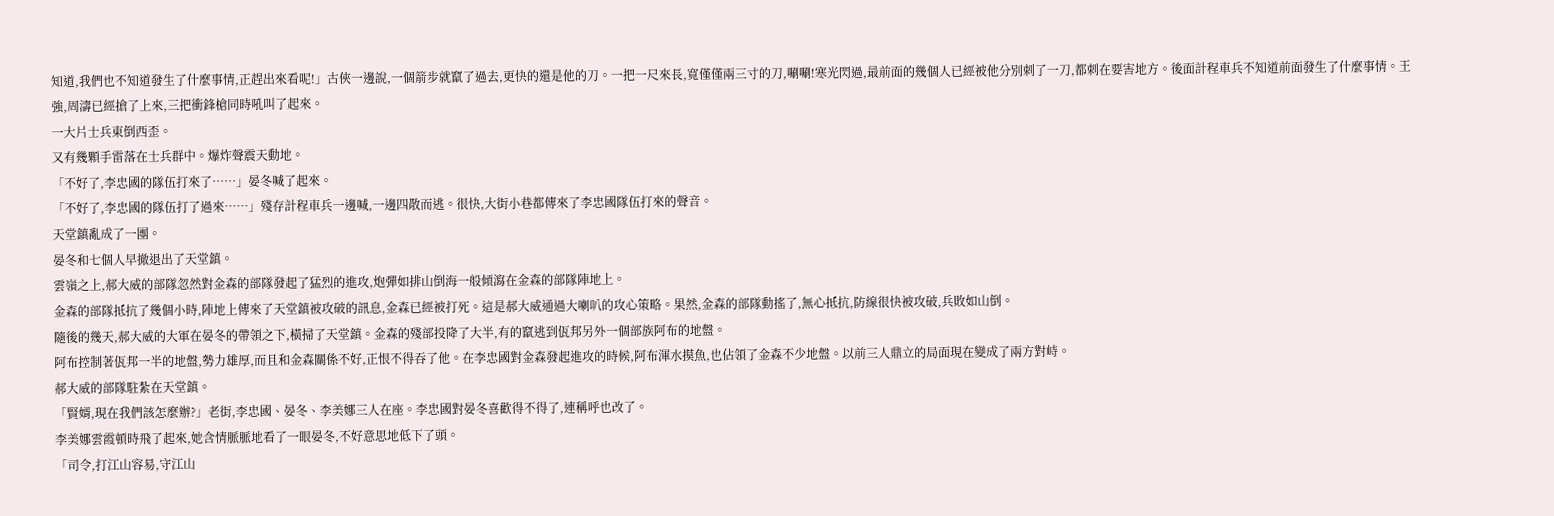知道,我們也不知道發生了什麼事情,正趕出來看呢!」古俠一邊說,一個箭步就竄了過去,更快的還是他的刀。一把一尺來長,寬僅僅兩三寸的刀,唰唰!寒光閃過,最前面的幾個人已經被他分別刺了一刀,都刺在要害地方。後面計程車兵不知道前面發生了什麼事情。王強,周濤已經搶了上來,三把衝鋒槍同時吼叫了起來。
一大片士兵東倒西歪。
又有幾顆手雷落在士兵群中。爆炸聲震天動地。
「不好了,李忠國的隊伍打來了……」晏冬喊了起來。
「不好了,李忠國的隊伍打了過來……」殘存計程車兵一邊喊,一邊四散而逃。很快,大街小巷都傳來了李忠國隊伍打來的聲音。
天堂鎮亂成了一團。
晏冬和七個人早撤退出了天堂鎮。
雲嶺之上,郝大威的部隊忽然對金森的部隊發起了猛烈的進攻,炮彈如排山倒海一般傾瀉在金森的部隊陣地上。
金森的部隊抵抗了幾個小時,陣地上傳來了天堂鎮被攻破的訊息,金森已經被打死。這是郝大威通過大喇叭的攻心策略。果然,金森的部隊動搖了,無心抵抗,防線很快被攻破,兵敗如山倒。
隨後的幾天,郝大威的大軍在晏冬的帶領之下,橫掃了天堂鎮。金森的殘部投降了大半,有的竄逃到佤邦另外一個部族阿布的地盤。
阿布控制著佤邦一半的地盤,勢力雄厚,而且和金森關係不好,正恨不得吞了他。在李忠國對金森發起進攻的時候,阿布渾水摸魚,也佔領了金森不少地盤。以前三人鼎立的局面現在變成了兩方對峙。
郝大威的部隊駐紮在天堂鎮。
「賢婿,現在我們該怎麼辦?」老街,李忠國、晏冬、李美娜三人在座。李忠國對晏冬喜歡得不得了,連稱呼也改了。
李美娜雲霞頓時飛了起來,她含情脈脈地看了一眼晏冬,不好意思地低下了頭。
「司令,打江山容易,守江山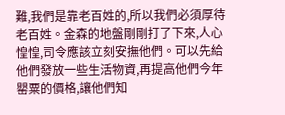難,我們是靠老百姓的,所以我們必須厚待老百姓。金森的地盤剛剛打了下來,人心惶惶,司令應該立刻安撫他們。可以先給他們發放一些生活物資,再提高他們今年罌粟的價格,讓他們知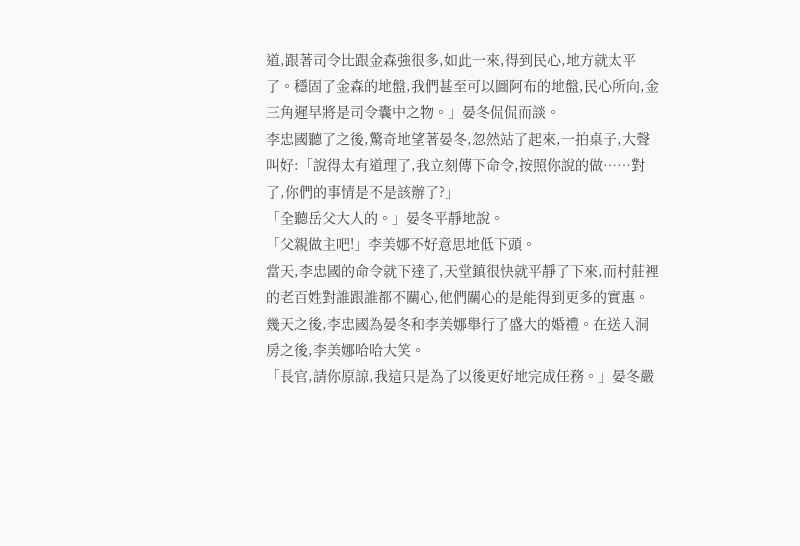道,跟著司令比跟金森強很多,如此一來,得到民心,地方就太平了。穩固了金森的地盤,我們甚至可以圖阿布的地盤,民心所向,金三角遲早將是司令囊中之物。」晏冬侃侃而談。
李忠國聽了之後,驚奇地望著晏冬,忽然站了起來,一拍桌子,大聲叫好:「說得太有道理了,我立刻傳下命令,按照你說的做……對了,你們的事情是不是該辦了?」
「全聽岳父大人的。」晏冬平靜地說。
「父親做主吧!」李美娜不好意思地低下頭。
當天,李忠國的命令就下達了,天堂鎮很快就平靜了下來,而村莊裡的老百姓對誰跟誰都不關心,他們關心的是能得到更多的實惠。
幾天之後,李忠國為晏冬和李美娜舉行了盛大的婚禮。在送入洞房之後,李美娜哈哈大笑。
「長官,請你原諒,我這只是為了以後更好地完成任務。」晏冬嚴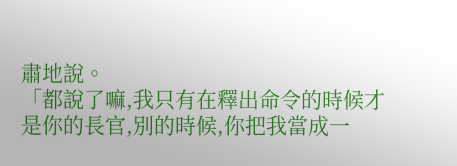肅地說。
「都說了嘛,我只有在釋出命令的時候才是你的長官,別的時候,你把我當成一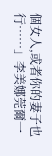個女人,或者你的妻子也行……」李美娜莞爾一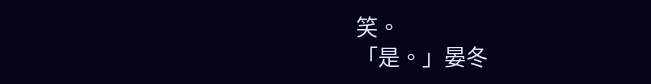笑。
「是。」晏冬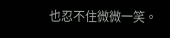也忍不住微微一笑。